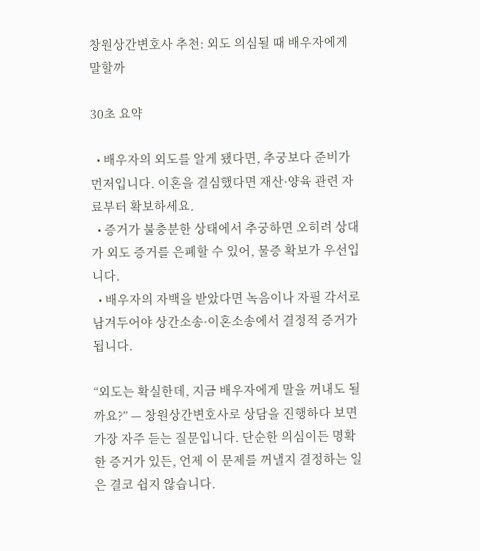창원상간변호사 추천: 외도 의심될 때 배우자에게 말할까

30초 요약

  • 배우자의 외도를 알게 됐다면, 추궁보다 준비가 먼저입니다. 이혼을 결심했다면 재산·양육 관련 자료부터 확보하세요.
  • 증거가 불충분한 상태에서 추궁하면 오히려 상대가 외도 증거를 은폐할 수 있어, 물증 확보가 우선입니다.
  • 배우자의 자백을 받았다면 녹음이나 자필 각서로 남겨두어야 상간소송·이혼소송에서 결정적 증거가 됩니다.

“외도는 확실한데, 지금 배우자에게 말을 꺼내도 될까요?” — 창원상간변호사로 상담을 진행하다 보면 가장 자주 듣는 질문입니다. 단순한 의심이든 명확한 증거가 있든, 언제 이 문제를 꺼낼지 결정하는 일은 결코 쉽지 않습니다.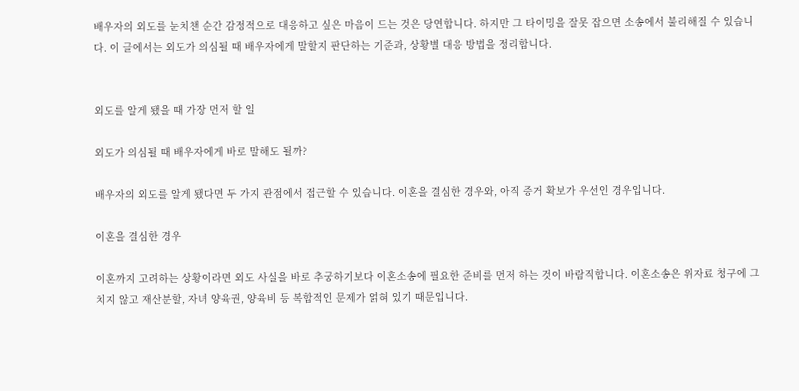배우자의 외도를 눈치챈 순간 감정적으로 대응하고 싶은 마음이 드는 것은 당연합니다. 하지만 그 타이밍을 잘못 잡으면 소송에서 불리해질 수 있습니다. 이 글에서는 외도가 의심될 때 배우자에게 말할지 판단하는 기준과, 상황별 대응 방법을 정리합니다.


외도를 알게 됐을 때 가장 먼저 할 일

외도가 의심될 때 배우자에게 바로 말해도 될까?

배우자의 외도를 알게 됐다면 두 가지 관점에서 접근할 수 있습니다. 이혼을 결심한 경우와, 아직 증거 확보가 우선인 경우입니다.

이혼을 결심한 경우

이혼까지 고려하는 상황이라면 외도 사실을 바로 추궁하기보다 이혼소송에 필요한 준비를 먼저 하는 것이 바람직합니다. 이혼소송은 위자료 청구에 그치지 않고 재산분할, 자녀 양육권, 양육비 등 복합적인 문제가 얽혀 있기 때문입니다.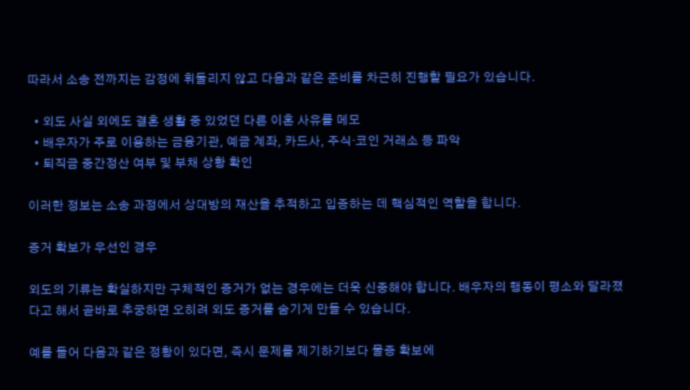따라서 소송 전까지는 감정에 휘둘리지 않고 다음과 같은 준비를 차근히 진행할 필요가 있습니다.

  • 외도 사실 외에도 결혼 생활 중 있었던 다른 이혼 사유를 메모
  • 배우자가 주로 이용하는 금융기관, 예금 계좌, 카드사, 주식·코인 거래소 등 파악
  • 퇴직금 중간정산 여부 및 부채 상황 확인

이러한 정보는 소송 과정에서 상대방의 재산을 추적하고 입증하는 데 핵심적인 역할을 합니다.

증거 확보가 우선인 경우

외도의 기류는 확실하지만 구체적인 증거가 없는 경우에는 더욱 신중해야 합니다. 배우자의 행동이 평소와 달라졌다고 해서 곧바로 추궁하면 오히려 외도 증거를 숨기게 만들 수 있습니다.

예를 들어 다음과 같은 정황이 있다면, 즉시 문제를 제기하기보다 물증 확보에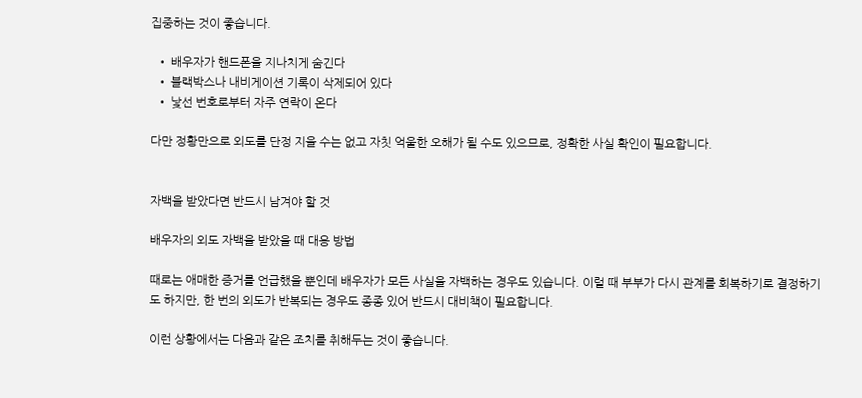집중하는 것이 좋습니다.

  • 배우자가 핸드폰을 지나치게 숨긴다
  • 블랙박스나 내비게이션 기록이 삭제되어 있다
  • 낯선 번호로부터 자주 연락이 온다

다만 정황만으로 외도를 단정 지을 수는 없고 자칫 억울한 오해가 될 수도 있으므로, 정확한 사실 확인이 필요합니다.


자백을 받았다면 반드시 남겨야 할 것

배우자의 외도 자백을 받았을 때 대응 방법

때로는 애매한 증거를 언급했을 뿐인데 배우자가 모든 사실을 자백하는 경우도 있습니다. 이럴 때 부부가 다시 관계를 회복하기로 결정하기도 하지만, 한 번의 외도가 반복되는 경우도 종종 있어 반드시 대비책이 필요합니다.

이런 상황에서는 다음과 같은 조치를 취해두는 것이 좋습니다.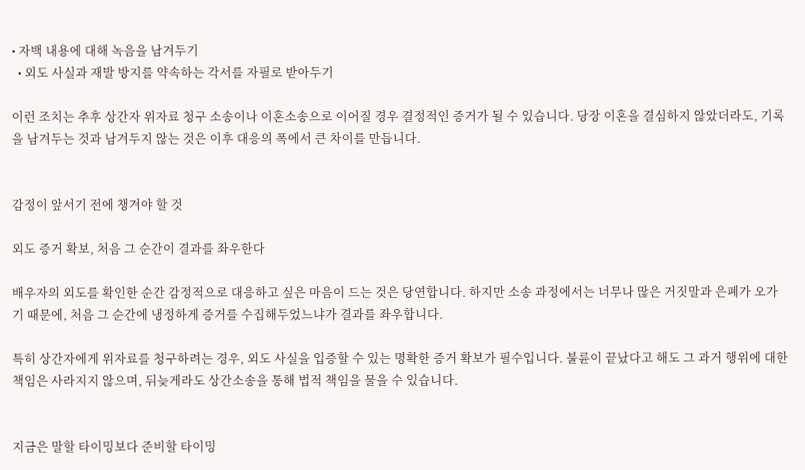• 자백 내용에 대해 녹음을 남겨두기
  • 외도 사실과 재발 방지를 약속하는 각서를 자필로 받아두기

이런 조치는 추후 상간자 위자료 청구 소송이나 이혼소송으로 이어질 경우 결정적인 증거가 될 수 있습니다. 당장 이혼을 결심하지 않았더라도, 기록을 남겨두는 것과 남겨두지 않는 것은 이후 대응의 폭에서 큰 차이를 만듭니다.


감정이 앞서기 전에 챙겨야 할 것

외도 증거 확보, 처음 그 순간이 결과를 좌우한다

배우자의 외도를 확인한 순간 감정적으로 대응하고 싶은 마음이 드는 것은 당연합니다. 하지만 소송 과정에서는 너무나 많은 거짓말과 은폐가 오가기 때문에, 처음 그 순간에 냉정하게 증거를 수집해두었느냐가 결과를 좌우합니다.

특히 상간자에게 위자료를 청구하려는 경우, 외도 사실을 입증할 수 있는 명확한 증거 확보가 필수입니다. 불륜이 끝났다고 해도 그 과거 행위에 대한 책임은 사라지지 않으며, 뒤늦게라도 상간소송을 통해 법적 책임을 물을 수 있습니다.


지금은 말할 타이밍보다 준비할 타이밍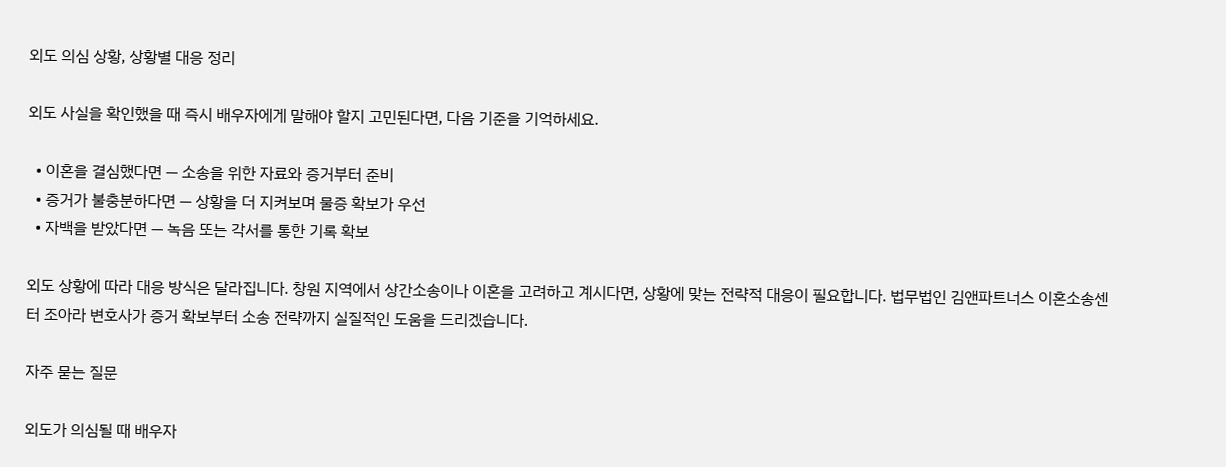외도 의심 상황, 상황별 대응 정리

외도 사실을 확인했을 때 즉시 배우자에게 말해야 할지 고민된다면, 다음 기준을 기억하세요.

  • 이혼을 결심했다면 — 소송을 위한 자료와 증거부터 준비
  • 증거가 불충분하다면 — 상황을 더 지켜보며 물증 확보가 우선
  • 자백을 받았다면 — 녹음 또는 각서를 통한 기록 확보

외도 상황에 따라 대응 방식은 달라집니다. 창원 지역에서 상간소송이나 이혼을 고려하고 계시다면, 상황에 맞는 전략적 대응이 필요합니다. 법무법인 김앤파트너스 이혼소송센터 조아라 변호사가 증거 확보부터 소송 전략까지 실질적인 도움을 드리겠습니다.

자주 묻는 질문

외도가 의심될 때 배우자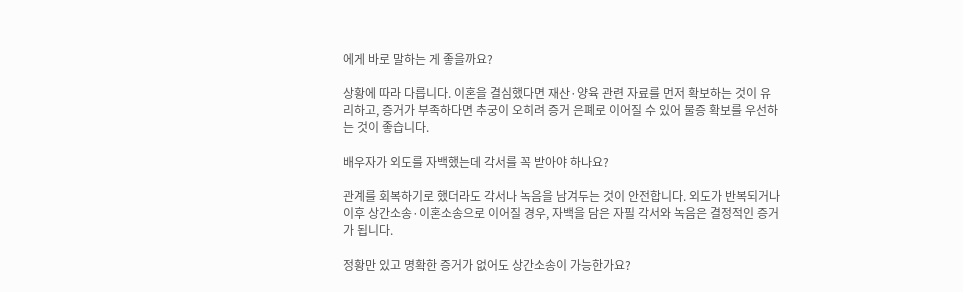에게 바로 말하는 게 좋을까요?

상황에 따라 다릅니다. 이혼을 결심했다면 재산·양육 관련 자료를 먼저 확보하는 것이 유리하고, 증거가 부족하다면 추궁이 오히려 증거 은폐로 이어질 수 있어 물증 확보를 우선하는 것이 좋습니다.

배우자가 외도를 자백했는데 각서를 꼭 받아야 하나요?

관계를 회복하기로 했더라도 각서나 녹음을 남겨두는 것이 안전합니다. 외도가 반복되거나 이후 상간소송·이혼소송으로 이어질 경우, 자백을 담은 자필 각서와 녹음은 결정적인 증거가 됩니다.

정황만 있고 명확한 증거가 없어도 상간소송이 가능한가요?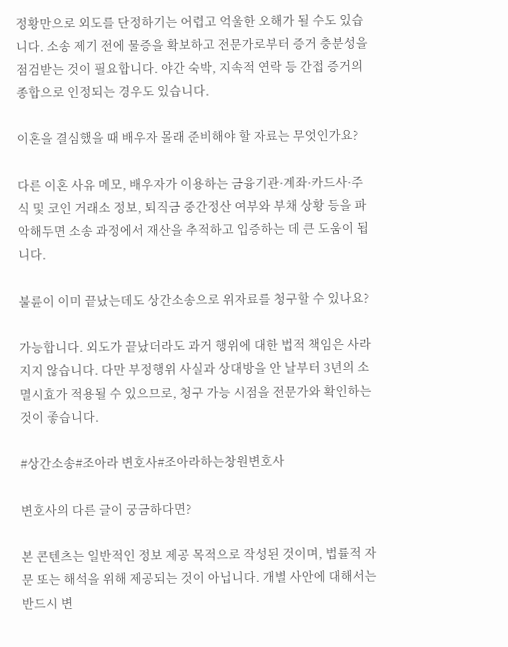정황만으로 외도를 단정하기는 어렵고 억울한 오해가 될 수도 있습니다. 소송 제기 전에 물증을 확보하고 전문가로부터 증거 충분성을 점검받는 것이 필요합니다. 야간 숙박, 지속적 연락 등 간접 증거의 종합으로 인정되는 경우도 있습니다.

이혼을 결심했을 때 배우자 몰래 준비해야 할 자료는 무엇인가요?

다른 이혼 사유 메모, 배우자가 이용하는 금융기관·계좌·카드사·주식 및 코인 거래소 정보, 퇴직금 중간정산 여부와 부채 상황 등을 파악해두면 소송 과정에서 재산을 추적하고 입증하는 데 큰 도움이 됩니다.

불륜이 이미 끝났는데도 상간소송으로 위자료를 청구할 수 있나요?

가능합니다. 외도가 끝났더라도 과거 행위에 대한 법적 책임은 사라지지 않습니다. 다만 부정행위 사실과 상대방을 안 날부터 3년의 소멸시효가 적용될 수 있으므로, 청구 가능 시점을 전문가와 확인하는 것이 좋습니다.

#상간소송#조아라 변호사#조아라하는창원변호사

변호사의 다른 글이 궁금하다면?

본 콘텐츠는 일반적인 정보 제공 목적으로 작성된 것이며, 법률적 자문 또는 해석을 위해 제공되는 것이 아닙니다. 개별 사안에 대해서는 반드시 변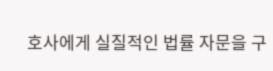호사에게 실질적인 법률 자문을 구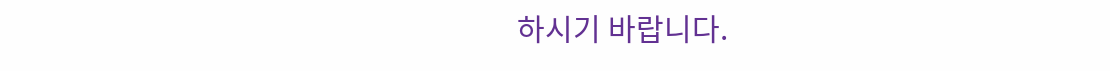하시기 바랍니다.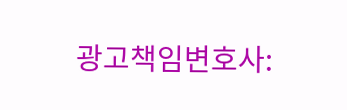광고책임변호사: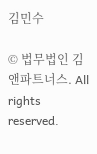김민수

© 법무법인 김앤파트너스. All rights reserved.